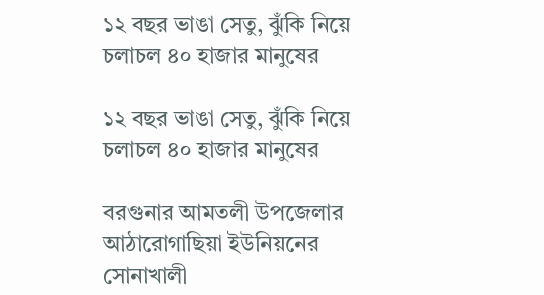১২ বছর ভাঙা সেতু, ঝুঁকি নিয়ে চলাচল ৪০ হাজার মানুষের

১২ বছর ভাঙা সেতু, ঝুঁকি নিয়ে চলাচল ৪০ হাজার মানুষের

বরগুনার আমতলী উপজেলার আঠারোগাছিয়া ইউনিয়নের সোনাখালী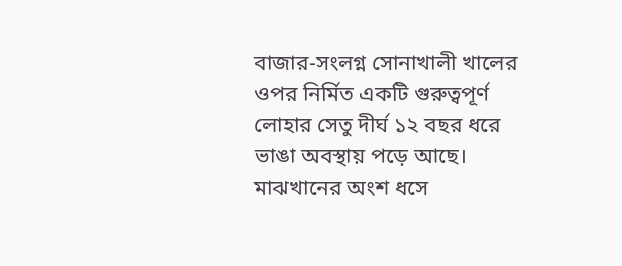বাজার-সংলগ্ন সোনাখালী খালের ওপর নির্মিত একটি গুরুত্বপূর্ণ লোহার সেতু দীর্ঘ ১২ বছর ধরে ভাঙা অবস্থায় পড়ে আছে। মাঝখানের অংশ ধসে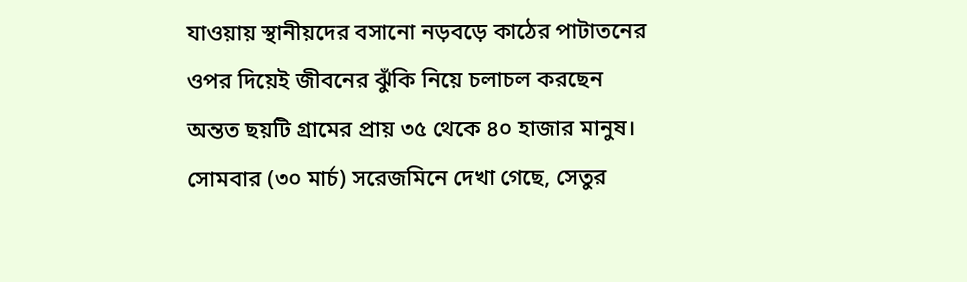যাওয়ায় স্থানীয়দের বসানো নড়বড়ে কাঠের পাটাতনের ওপর দিয়েই জীবনের ঝুঁকি নিয়ে চলাচল করছেন অন্তত ছয়টি গ্রামের প্রায় ৩৫ থেকে ৪০ হাজার মানুষ। সোমবার (৩০ মার্চ) সরেজমিনে দেখা গেছে, সেতুর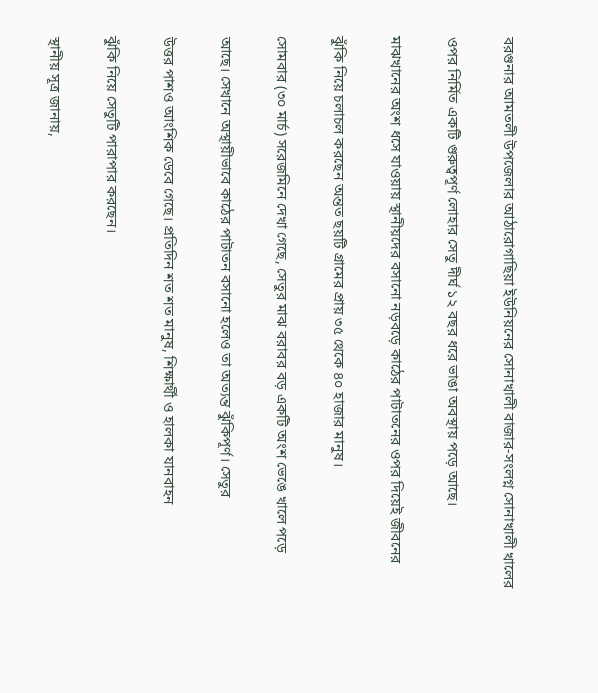বরগুনার আমতলী উপজেলার আঠারোগাছিয়া ইউনিয়নের সোনাখালী বাজার-সংলগ্ন সোনাখালী খালের

ওপর নির্মিত একটি গুরুত্বপূর্ণ লোহার সেতু দীর্ঘ ১২ বছর ধরে ভাঙা অবস্থায় পড়ে আছে।

মাঝখানের অংশ ধসে যাওয়ায় স্থানীয়দের বসানো নড়বড়ে কাঠের পাটাতনের ওপর দিয়েই জীবনের

ঝুঁকি নিয়ে চলাচল করছেন অন্তত ছয়টি গ্রামের প্রায় ৩৫ থেকে ৪০ হাজার মানুষ।

সোমবার (৩০ মার্চ) সরেজমিনে দেখা গেছে, সেতুর মাঝ বরাবর বড় একটি অংশ ভেঙে খালে পড়ে

আছে। সেখানে অস্থায়ীভাবে কাঠের পাটাতন বসানো হলেও তা অত্যন্ত ঝুঁকিপূর্ণ। সেতুর

উত্তর পাশও আংশিক ডেবে গেছে। প্রতিদিন শত শত মানুষ, শিক্ষার্থী ও হালকা যানবাহন

ঝুঁকি নিয়ে সেতুটি পারাপার করছেন।

স্থানীয় সূত্র জানায়,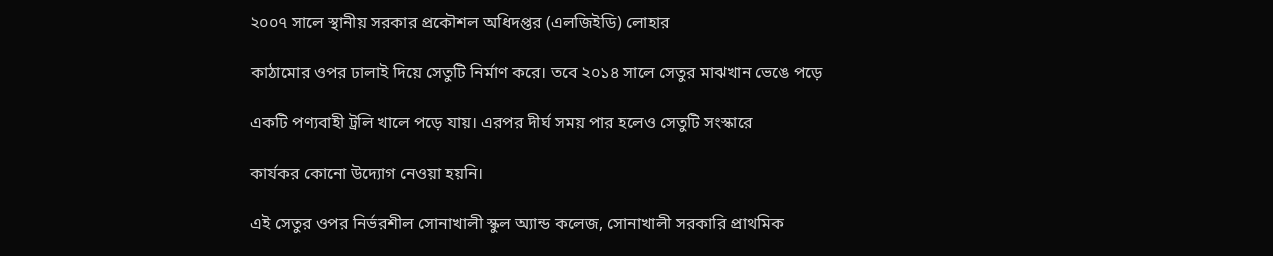২০০৭ সালে স্থানীয় সরকার প্রকৌশল অধিদপ্তর (এলজিইডি) লোহার

কাঠামোর ওপর ঢালাই দিয়ে সেতুটি নির্মাণ করে। তবে ২০১৪ সালে সেতুর মাঝখান ভেঙে পড়ে

একটি পণ্যবাহী ট্রলি খালে পড়ে যায়। এরপর দীর্ঘ সময় পার হলেও সেতুটি সংস্কারে

কার্যকর কোনো উদ্যোগ নেওয়া হয়নি।

এই সেতুর ওপর নির্ভরশীল সোনাখালী স্কুল অ্যান্ড কলেজ, সোনাখালী সরকারি প্রাথমিক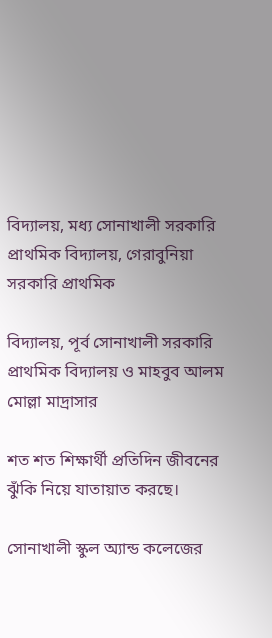বিদ্যালয়, মধ্য সোনাখালী সরকারি প্রাথমিক বিদ্যালয়, গেরাবুনিয়া সরকারি প্রাথমিক

বিদ্যালয়, পূর্ব সোনাখালী সরকারি প্রাথমিক বিদ্যালয় ও মাহবুব আলম মোল্লা মাদ্রাসার

শত শত শিক্ষার্থী প্রতিদিন জীবনের ঝুঁকি নিয়ে যাতায়াত করছে।

সোনাখালী স্কুল অ্যান্ড কলেজের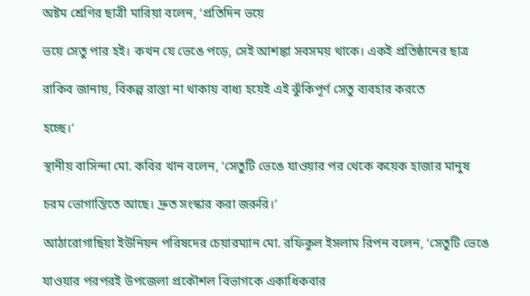অষ্টম শ্রেণির ছাত্রী মারিয়া বলেন, ‘প্রতিদিন ভয়ে

ভয়ে সেতু পার হই। কখন যে ভেঙে পড়ে, সেই আশঙ্কা সবসময় থাকে। একই প্রতিষ্ঠানের ছাত্র

রাকিব জানায়, বিকল্প রাস্তা না থাকায় বাধ্য হয়েই এই ঝুঁকিপূর্ণ সেতু ব্যবহার করতে

হচ্ছে।’

স্থানীয় বাসিন্দা মো. কবির খান বলেন, ‘সেতুটি ভেঙে যাওয়ার পর থেকে কয়েক হাজার মানুষ

চরম ভোগান্তিতে আছে। দ্রুত সংস্কার করা জরুরি।’

আঠারোগাছিয়া ইউনিয়ন পরিষদের চেয়ারম্যান মো. রফিকুল ইসলাম রিপন বলেন, ‘সেতুটি ভেঙে

যাওয়ার পরপরই উপজেলা প্রকৌশল বিভাগকে একাধিকবার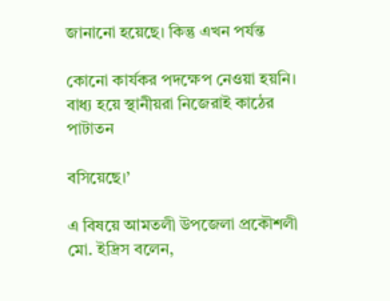জানানো হয়েছে। কিন্তু এখন পর্যন্ত

কোনো কার্যকর পদক্ষেপ নেওয়া হয়নি। বাধ্য হয়ে স্থানীয়রা নিজেরাই কাঠের পাটাতন

বসিয়েছে।’

এ বিষয়ে আমতলী উপজেলা প্রকৌশলী মো. ইদ্রিস বলেন,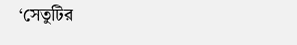‘সেতুটির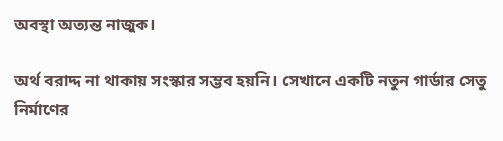অবস্থা অত্যন্ত নাজুক।

অর্থ বরাদ্দ না থাকায় সংস্কার সম্ভব হয়নি। সেখানে একটি নতুন গার্ডার সেতু নির্মাণের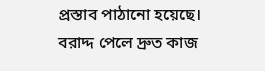প্রস্তাব পাঠানো হয়েছে। বরাদ্দ পেলে দ্রুত কাজ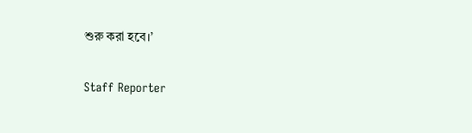শুরু করা হবে।’

Staff Reporter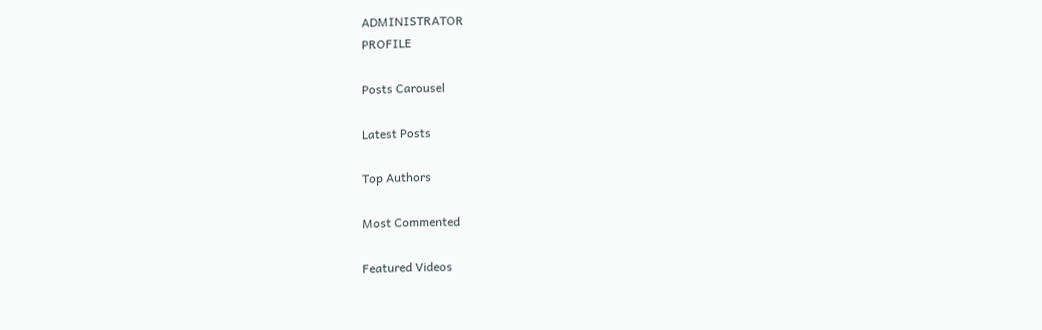ADMINISTRATOR
PROFILE

Posts Carousel

Latest Posts

Top Authors

Most Commented

Featured Videos